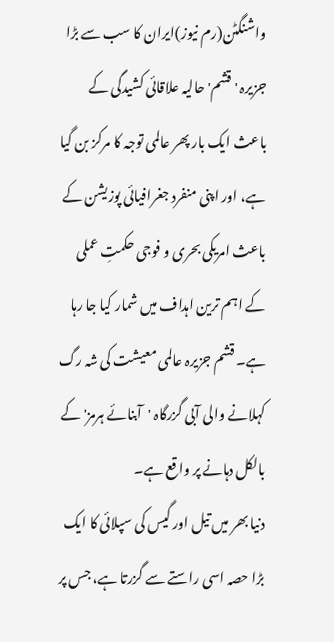واشنگٹن(رم نیوز)ایران کا سب سے بڑا جزیرہ 'قشم' حالیہ علاقائی کشیدگی کے باعث ایک بار پھر عالمی توجہ کا مرکز بن گیا ہے، اور اپنی منفرد جغرافیائی پوزیشن کے باعث امریکی بحری و فوجی حکمتِ عملی کے اہم ترین اہداف میں شمار کیا جا رہا ہے۔ قشم جزیرہ عالمی معیشت کی شہ رگ کہلانے والی آبی گزرگاہ 'آبنائے ہرمز' کے بالکل دہانے پر واقع ہے۔
دنیا بھر میں تیل اور گیس کی سپلائی کا ایک بڑا حصہ اسی راستے سے گزرتا ہے، جس پر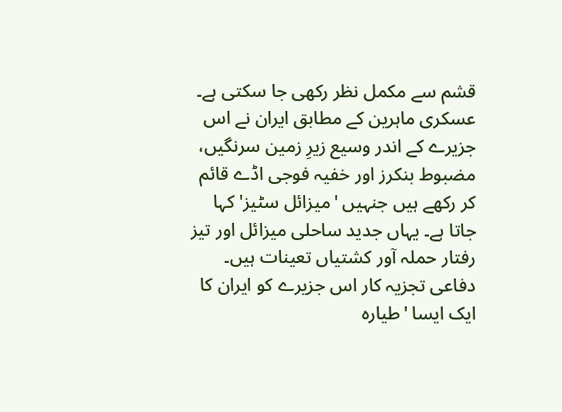قشم سے مکمل نظر رکھی جا سکتی ہے۔ عسکری ماہرین کے مطابق ایران نے اس جزیرے کے اندر وسیع زیرِ زمین سرنگیں، مضبوط بنکرز اور خفیہ فوجی اڈے قائم کر رکھے ہیں جنہیں 'میزائل سٹیز' کہا جاتا ہے۔ یہاں جدید ساحلی میزائل اور تیز رفتار حملہ آور کشتیاں تعینات ہیں۔
دفاعی تجزیہ کار اس جزیرے کو ایران کا ایک ایسا 'طیارہ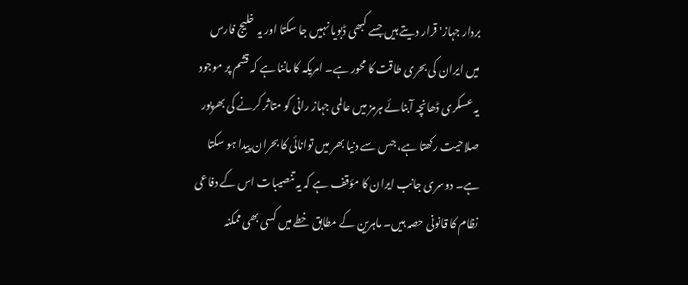بردار جہاز' قرار دیتے ہیں جسے کبھی ڈبویا نہیں جا سکتا اور یہ خلیج فارس میں ایران کی بحری طاقت کا محور ہے۔ امریکہ کا ماننا ہے کہ قشم پر موجود یہ عسکری ڈھانچہ آبنائے ہرمز میں عالمی جہاز رانی کو متاثر کرنے کی بھرپور صلاحیت رکھتا ہے، جس سے دنیا بھر میں توانائی کا بحران پیدا ہو سکتا ہے۔ دوسری جانب ایران کا مؤقف ہے کہ یہ تنصیبات اس کے دفاعی نظام کا قانونی حصہ ہیں۔ ماہرین کے مطابق خطے میں کسی بھی ممکنہ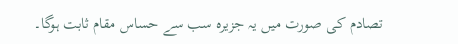تصادم کی صورت میں یہ جزیرہ سب سے حساس مقام ثابت ہوگا۔